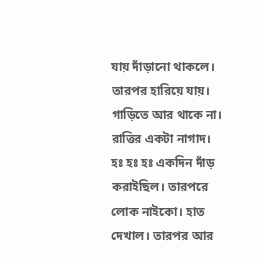যায় দাঁড়ানো থাকলে। তারপর হারিয়ে যায়। গাড়িতে আর থাকে না।
রাত্তির একটা নাগাদ। হঃ হঃ হঃ একদিন দাঁড় করাইছিল। তারপরে লোক নাইকো। হাত দেখাল। তারপর আর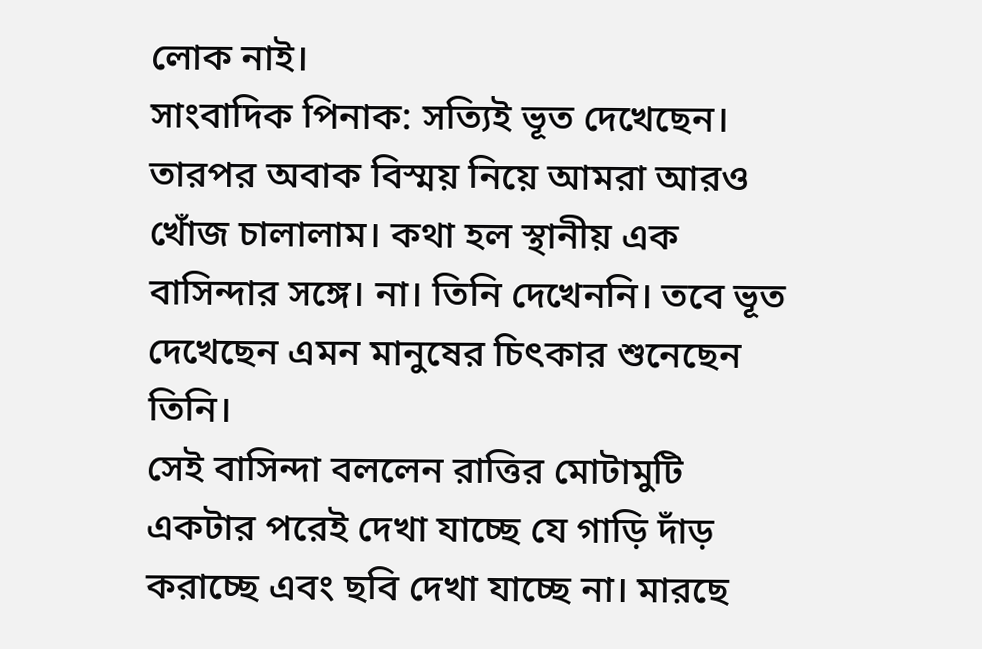লোক নাই।
সাংবাদিক পিনাক: সত্যিই ভূত দেখেছেন। তারপর অবাক বিস্ময় নিয়ে আমরা আরও খোঁজ চালালাম। কথা হল স্থানীয় এক বাসিন্দার সঙ্গে। না। তিনি দেখেননি। তবে ভূত দেখেছেন এমন মানুষের চিৎকার শুনেছেন তিনি।
সেই বাসিন্দা বললেন রাত্তির মোটামুটি একটার পরেই দেখা যাচ্ছে যে গাড়ি দাঁড় করাচ্ছে এবং ছবি দেখা যাচ্ছে না। মারছে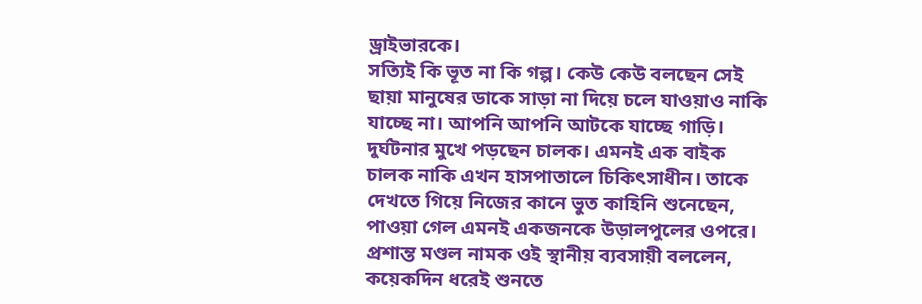ড্রাইভারকে।
সত্যিই কি ভূত না কি গল্প। কেউ কেউ বলছেন সেই ছায়া মানুষের ডাকে সাড়া না দিয়ে চলে যাওয়াও নাকি যাচ্ছে না। আপনি আপনি আটকে যাচ্ছে গাড়ি। দুর্ঘটনার মুখে পড়ছেন চালক। এমনই এক বাইক চালক নাকি এখন হাসপাতালে চিকিৎসাধীন। তাকে দেখতে গিয়ে নিজের কানে ভুত কাহিনি শুনেছেন, পাওয়া গেল এমনই একজনকে উড়ালপুলের ওপরে।
প্রশান্ত মণ্ডল নামক ওই স্থানীয় ব্যবসায়ী বললেন, কয়েকদিন ধরেই শুনতে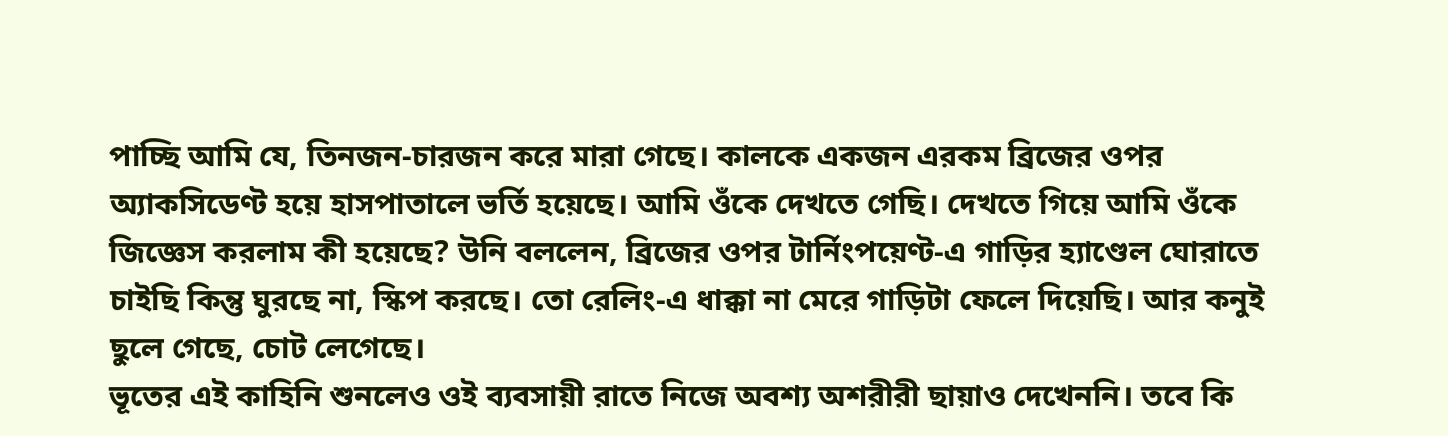পাচ্ছি আমি যে, তিনজন-চারজন করে মারা গেছে। কালকে একজন এরকম ব্রিজের ওপর অ্যাকসিডেণ্ট হয়ে হাসপাতালে ভর্তি হয়েছে। আমি ওঁকে দেখতে গেছি। দেখতে গিয়ে আমি ওঁকে জিজ্ঞেস করলাম কী হয়েছে? উনি বললেন, ব্রিজের ওপর টার্নিংপয়েণ্ট-এ গাড়ির হ্যাণ্ডেল ঘোরাতে চাইছি কিন্তু ঘুরছে না, স্কিপ করছে। তো রেলিং-এ ধাক্কা না মেরে গাড়িটা ফেলে দিয়েছি। আর কনুই ছুলে গেছে, চোট লেগেছে।
ভূতের এই কাহিনি শুনলেও ওই ব্যবসায়ী রাতে নিজে অবশ্য অশরীরী ছায়াও দেখেননি। তবে কি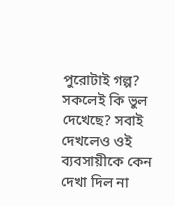পুরোটাই গল্প? সকলেই কি ভুল দেখেছে? সবাই দেখলেও ওই ব্যবসায়ীকে কেন দেখা দিল না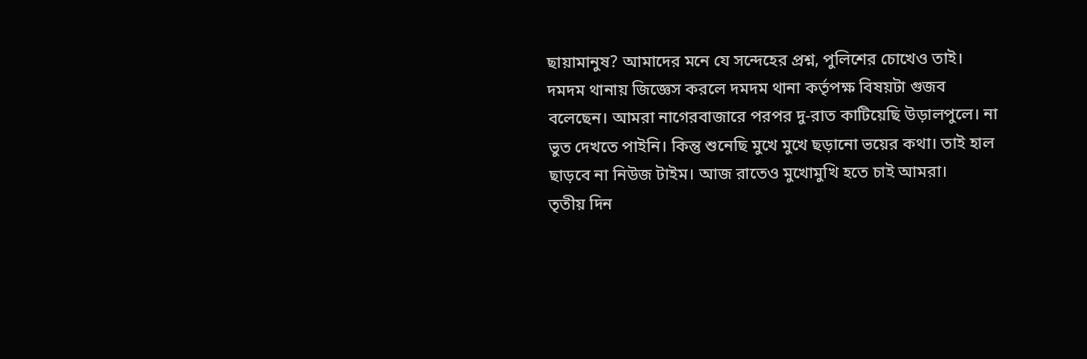ছায়ামানুষ? আমাদের মনে যে সন্দেহের প্রশ্ন, পুলিশের চোখেও তাই।
দমদম থানায় জিজ্ঞেস করলে দমদম থানা কর্তৃপক্ষ বিষয়টা গুজব বলেছেন। আমরা নাগেরবাজারে পরপর দু-রাত কাটিয়েছি উড়ালপুলে। না ভুত দেখতে পাইনি। কিন্তু শুনেছি মুখে মুখে ছড়ানো ভয়ের কথা। তাই হাল ছাড়বে না নিউজ টাইম। আজ রাতেও মুখোমুখি হতে চাই আমরা।
তৃতীয় দিন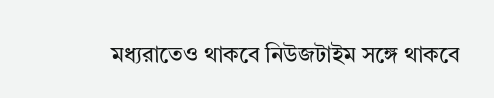মধ্যরাতেও থাকবে নিউজটাইম সঙ্গে থাকবে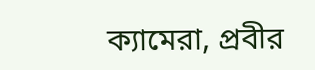ক্যামেরা, প্রবীর